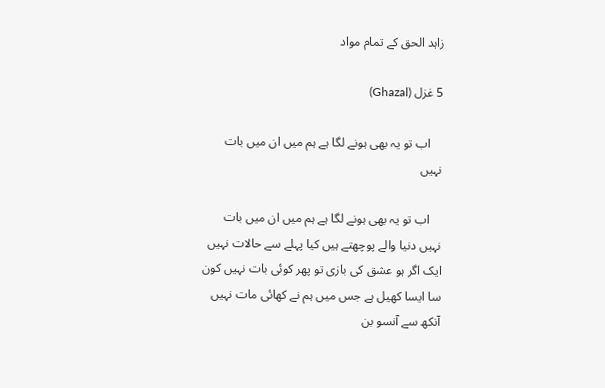زاہد الحق کے تمام مواد

5 غزل (Ghazal)

    اب تو یہ بھی ہونے لگا ہے ہم میں ان میں بات نہیں

    اب تو یہ بھی ہونے لگا ہے ہم میں ان میں بات نہیں دنیا والے پوچھتے ہیں کیا پہلے سے حالات نہیں ایک اگر ہو عشق کی بازی تو پھر کوئی بات نہیں کون سا ایسا کھیل ہے جس میں ہم نے کھائی مات نہیں آنکھ سے آنسو بن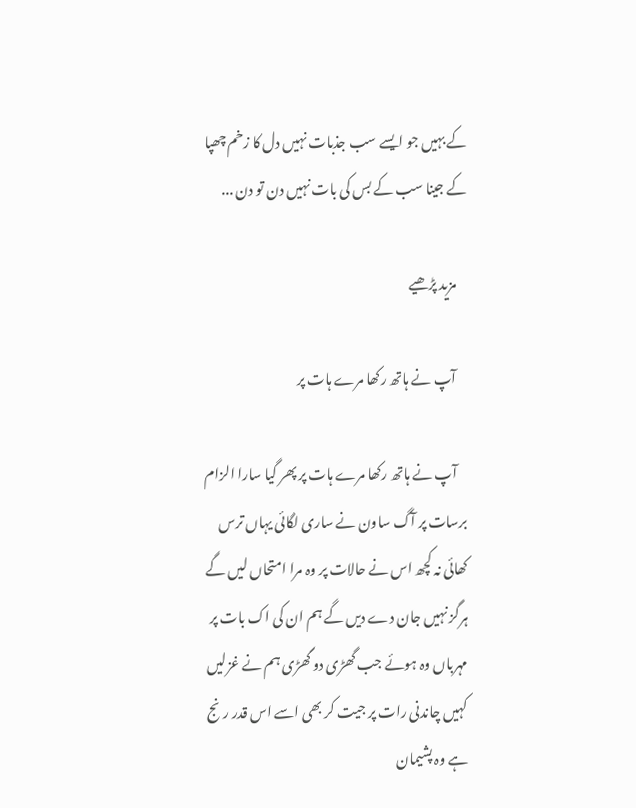کے بہیں جو ایسے سب جذبات نہیں دل کا زخم چھپا کے جینا سب کے بس کی بات نہیں دن تو دن ...

    مزید پڑھیے

    آپ نے ہاتھ رکھا مرے ہات پر

    آپ نے ہاتھ رکھا مرے ہات پر پھر گیا سارا الزام برسات پر آگ ساون نے ساری لگائی یہاں ترس کھائی نہ کچھ اس نے حالات پر وہ مرا امتحاں لیں گے ہرگز نہیں جان دے دیں گے ہم ان کی اک بات پر مہرباں وہ ہوئے جب گھڑی دو گھڑی ہم نے غزلیں کہیں چاندنی رات پر جیت کر بھی اسے اس قدر رنج ہے وہ پشیمان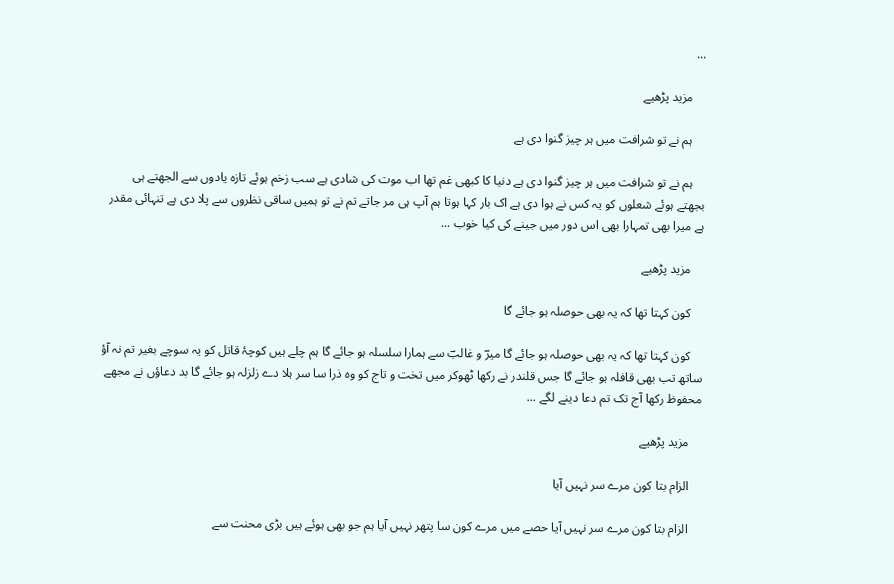...

    مزید پڑھیے

    ہم نے تو شرافت میں ہر چیز گنوا دی ہے

    ہم نے تو شرافت میں ہر چیز گنوا دی ہے دنیا کا کبھی غم تھا اب موت کی شادی ہے سب زخم ہوئے تازہ یادوں سے الجھتے ہی بجھتے ہوئے شعلوں کو یہ کس نے ہوا دی ہے اک بار کہا ہوتا ہم آپ ہی مر جاتے تم نے تو ہمیں ساقی نظروں سے پلا دی ہے تنہائی مقدر ہے میرا بھی تمہارا بھی اس دور میں جینے کی کیا خوب ...

    مزید پڑھیے

    کون کہتا تھا کہ یہ بھی حوصلہ ہو جائے گا

    کون کہتا تھا کہ یہ بھی حوصلہ ہو جائے گا میرؔ و غالبؔ سے ہمارا سلسلہ ہو جائے گا ہم چلے ہیں کوچۂ قاتل کو یہ سوچے بغیر تم نہ آؤ ساتھ تب بھی قافلہ ہو جائے گا جس قلندر نے رکھا ٹھوکر میں تخت و تاج کو وہ ذرا سا سر ہلا دے زلزلہ ہو جائے گا بد دعاؤں نے مجھے محفوظ رکھا آج تک تم دعا دینے لگے ...

    مزید پڑھیے

    الزام بتا کون مرے سر نہیں آیا

    الزام بتا کون مرے سر نہیں آیا حصے میں مرے کون سا پتھر نہیں آیا ہم جو بھی ہوئے ہیں بڑی محنت سے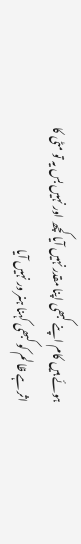ہوئے ہیں کام اپنے کبھی اپنا مقدر نہیں آیا کچھ اور نہیں بس یہ تو مٹی کا اثر ہے ظالم کو کبھی کہنا ہنر ور نہیں آیا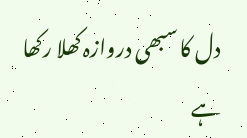دل کا سبھی دروازہ کھلا رکھا ہے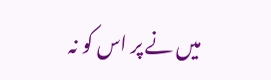میں نے پر اس کو نہ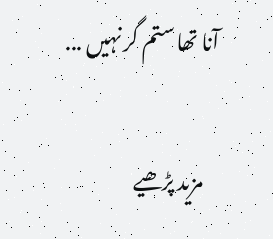آنا تھا ستم گر نہیں ...

    مزید پڑھیے